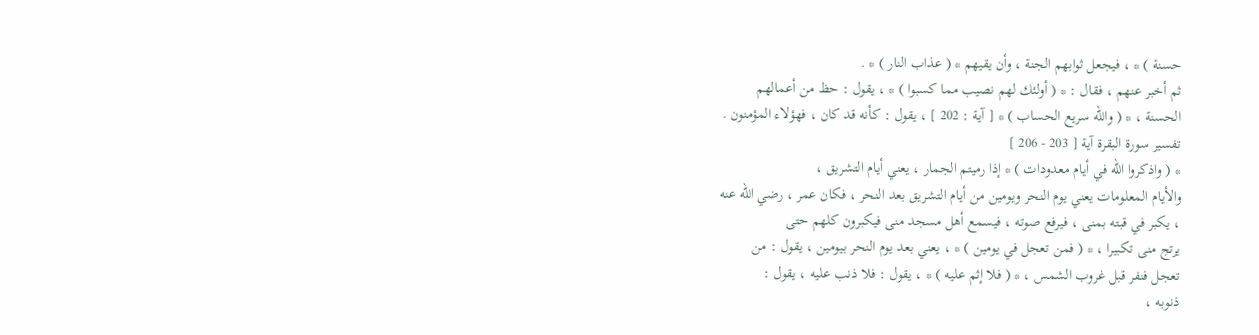حسنة ) * ، فيجعل ثوابهم الجنة ، وأن يقيهم * ( عذاب النار ) * .
ثم أخبر عنهم ، فقال : * ( أولئك لهم نصيب مما كسبوا ) * ، يقول : حظ من أعمالهم
الحسنة ، * ( والله سريع الحساب ) * [ آية : 202 ] ، يقول : كأنه قد كان ، فهؤلاء المؤمنون .
تفسير سورة البقرة آية [ 203 - 206 ]
* ( واذكروا الله في أيام معدودات ) * إذا رميتم الجمار ، يعني أيام التشريق ،
والأيام المعلومات يعني يوم النحر ويومين من أيام التشريق بعد النحر ، فكان عمر ، رضي الله عنه
، يكبر في قبته بمنى ، فيرفع صوته ، فيسمع أهل مسجد منى فيكبرون كلهم حتى
يرتج منى تكبيرا ، * ( فمن تعجل في يومين ) * ، يعني بعد يوم النحر بيومين ، يقول : من
تعجل فنفر قبل غروب الشمس ، * ( فلا إثم عليه ) * ، يقول : فلا ذنب عليه ، يقول :
ذنوبه ،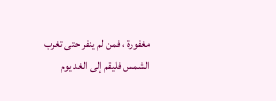مغفورة ، فمن لم ينفر حتى تغرب الشمس فليقم إلى الغد يوم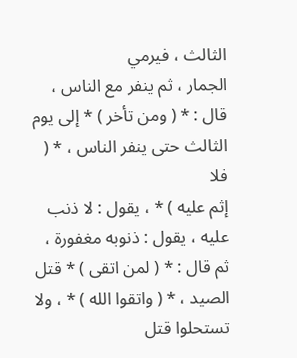الثالث ، فيرمي
الجمار ، ثم ينفر مع الناس ، قال : * ( ومن تأخر ) * إلى يوم الثالث حتى ينفر الناس ، * ( فلا
إثم عليه ) * ، يقول : لا ذنب عليه ، يقول : ذنوبه مغفورة ، ثم قال : * ( لمن اتقى ) * قتل
الصيد ، * ( واتقوا الله ) * ، ولا تستحلوا قتل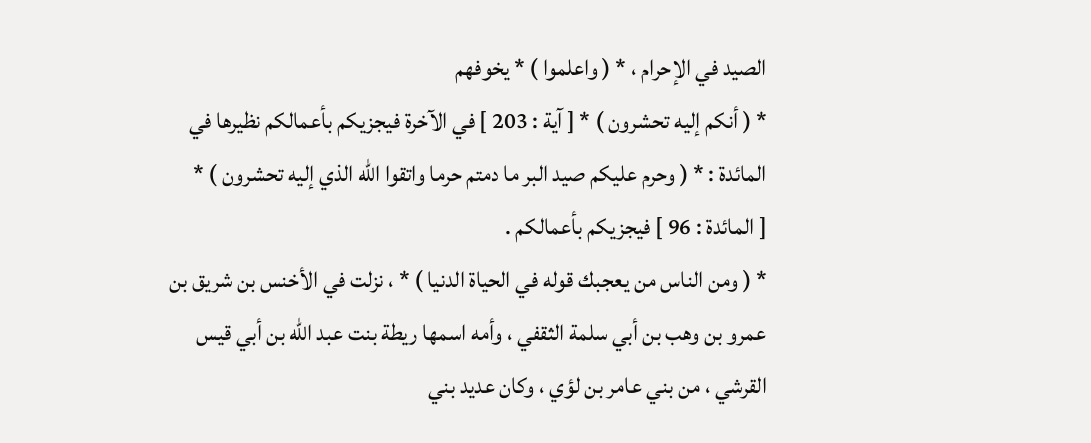الصيد في الإحرام ، * ( واعلموا ) * يخوفهم
* ( أنكم إليه تحشرون ) * [ آية : 203 ] في الآخرة فيجزيكم بأعمالكم نظيرها في
المائدة : * ( وحرم عليكم صيد البر ما دمتم حرما واتقوا الله الذي إليه تحشرون ) *
[ المائدة : 96 ] فيجزيكم بأعمالكم .
* ( ومن الناس من يعجبك قوله في الحياة الدنيا ) * ، نزلت في الأخنس بن شريق بن
عمرو بن وهب بن أبي سلمة الثقفي ، وأمه اسمها ريطة بنت عبد الله بن أبي قيس
القرشي ، من بني عامر بن لؤي ، وكان عديد بني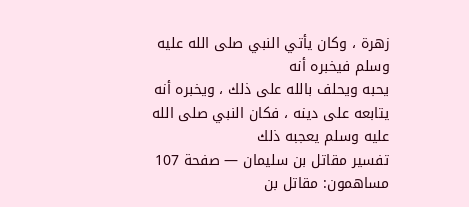زهرة ، وكان يأتي النبي صلى الله عليه وسلم فيخبره أنه
يحبه ويحلف بالله على ذلك ، ويخبره أنه يتابعه على دينه ، فكان النبي صلى الله عليه وسلم يعجبه ذلك
تفسير مقاتل بن سليمان — صفحة 107
مساهمون: مقاتل بن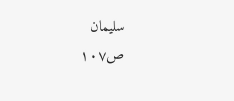سليمان
ص١٠٧